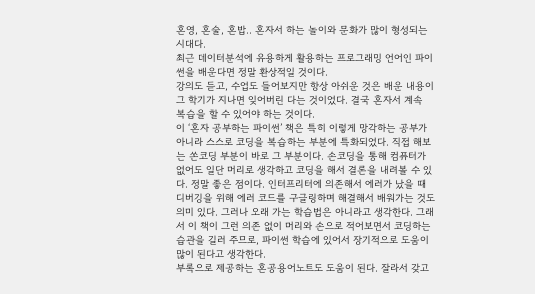혼영, 혼술, 혼밥.. 혼자서 하는 놀이와 문화가 많이 형성되는 시대다.
최근 데이터분석에 유용하게 활용하는 프로그래밍 언어인 파이썬을 배운다면 정말 환상적일 것이다.
강의도 듣고, 수업도 들어보지만 항상 아쉬운 것은 배운 내용이 그 학기가 지나면 잊어버린 다는 것이었다. 결국 혼자서 계속 복습을 할 수 있어야 하는 것이다.
이 ‘혼자 공부하는 파이썬’ 책은 특히 이렇게 망각하는 공부가 아니라 스스로 코딩을 복습하는 부분에 특화되었다. 직접 해보는 쏜코딩 부분이 바로 그 부분이다. 손코딩을 통해 컴퓨터가 없어도 일단 머리로 생각하고 코딩을 해서 결론을 내려볼 수 있다. 정말 좋은 점이다. 인터프리터에 의존해서 에러가 났을 때 디버깅을 위해 에러 코드를 구글링하며 해결해서 배워가는 것도 의미 있다. 그러나 오래 가는 학습법은 아니라고 생각한다. 그래서 이 책이 그런 의존 없이 머리와 손으로 적어보면서 코딩하는 습관을 길러 주므로, 파이썬 학습에 있어서 장기적으로 도움이 많이 된다고 생각한다.
부록으로 제공하는 혼공용어노트도 도움이 된다. 잘라서 갖고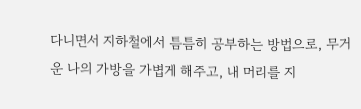다니면서 지하철에서 틈틈히 공부하는 방법으로, 무거운 나의 가방을 가볍게 해주고, 내 머리를 지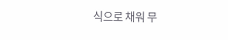식으로 채워 무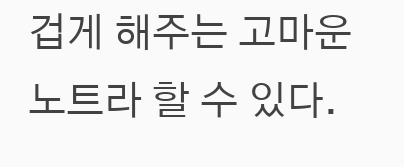겁게 해주는 고마운 노트라 할 수 있다.